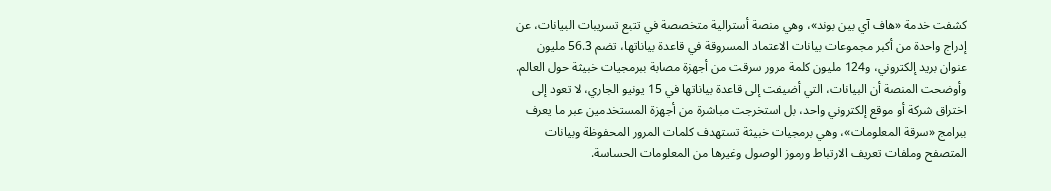كشفت خدمة «هاف آي بين بوند»، وهي منصة أسترالية متخصصة في تتبع تسريبات البيانات، عن إدراج واحدة من أكبر مجموعات بيانات الاعتماد المسروقة في قاعدة بياناتها، تضم 56.3 مليون عنوان بريد إلكتروني، و124 مليون كلمة مرور سرقت من أجهزة مصابة ببرمجيات خبيثة حول العالم.
وأوضحت المنصة أن البيانات، التي أضيفت إلى قاعدة بياناتها في 15 يونيو الجاري، لا تعود إلى اختراق شركة أو موقع إلكتروني واحد، بل استخرجت مباشرة من أجهزة المستخدمين عبر ما يعرف ببرامج «سرقة المعلومات»، وهي برمجيات خبيثة تستهدف كلمات المرور المحفوظة وبيانات المتصفح وملفات تعريف الارتباط ورموز الوصول وغيرها من المعلومات الحساسة.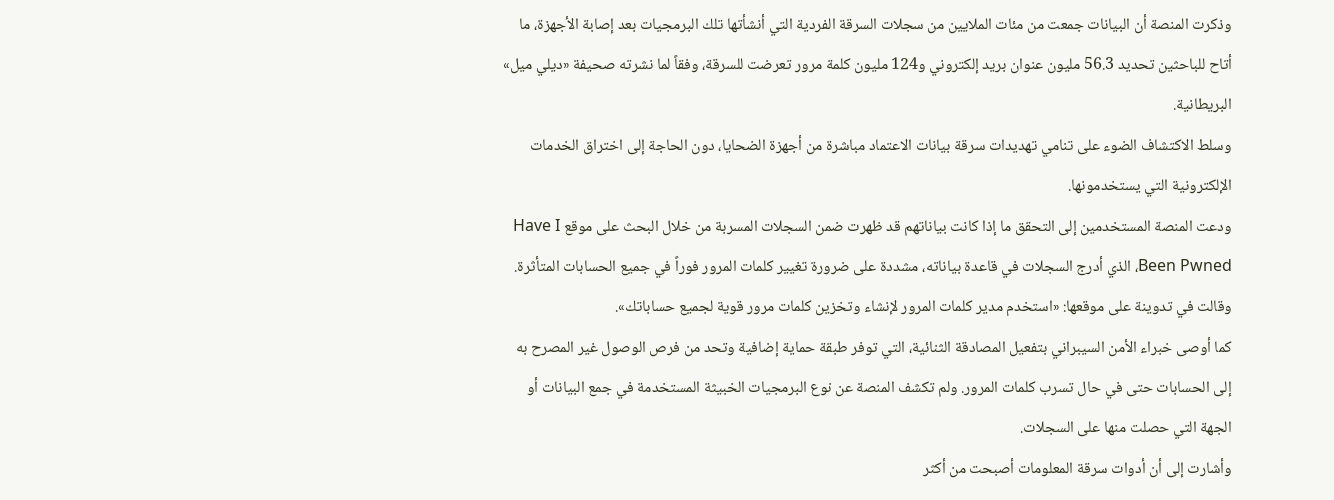وذكرت المنصة أن البيانات جمعت من مئات الملايين من سجلات السرقة الفردية التي أنشأتها تلك البرمجيات بعد إصابة الأجهزة، ما أتاح للباحثين تحديد 56.3 مليون عنوان بريد إلكتروني و124 مليون كلمة مرور تعرضت للسرقة، وفقاً لما نشرته صحيفة «ديلي ميل» البريطانية.
وسلط الاكتشاف الضوء على تنامي تهديدات سرقة بيانات الاعتماد مباشرة من أجهزة الضحايا، دون الحاجة إلى اختراق الخدمات الإلكترونية التي يستخدمونها.
ودعت المنصة المستخدمين إلى التحقق ما إذا كانت بياناتهم قد ظهرت ضمن السجلات المسربة من خلال البحث على موقع Have I Been Pwned، الذي أدرج السجلات في قاعدة بياناته، مشددة على ضرورة تغيير كلمات المرور فوراً في جميع الحسابات المتأثرة.
وقالت في تدوينة على موقعها: «استخدم مدير كلمات المرور لإنشاء وتخزين كلمات مرور قوية لجميع حساباتك».
كما أوصى خبراء الأمن السيبراني بتفعيل المصادقة الثنائية، التي توفر طبقة حماية إضافية وتحد من فرص الوصول غير المصرح به إلى الحسابات حتى في حال تسرب كلمات المرور. ولم تكشف المنصة عن نوع البرمجيات الخبيثة المستخدمة في جمع البيانات أو الجهة التي حصلت منها على السجلات.
وأشارت إلى أن أدوات سرقة المعلومات أصبحت من أكثر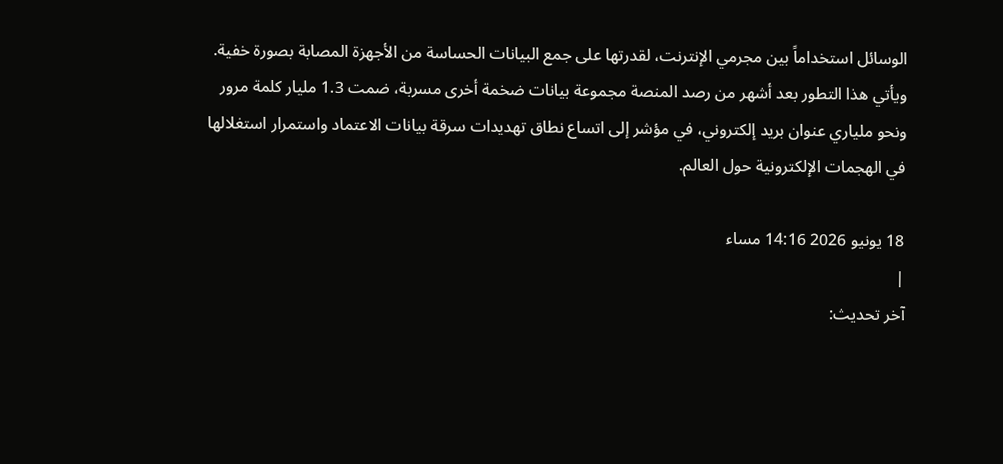الوسائل استخداماً بين مجرمي الإنترنت، لقدرتها على جمع البيانات الحساسة من الأجهزة المصابة بصورة خفية.
ويأتي هذا التطور بعد أشهر من رصد المنصة مجموعة بيانات ضخمة أخرى مسربة، ضمت 1.3 مليار كلمة مرور ونحو ملياري عنوان بريد إلكتروني، في مؤشر إلى اتساع نطاق تهديدات سرقة بيانات الاعتماد واستمرار استغلالها في الهجمات الإلكترونية حول العالم.

18 يونيو 2026 14:16 مساء
|
آخر تحديث: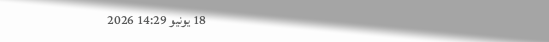18 يونيو 14:29 2026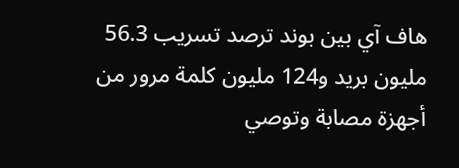هاف آي بين بوند ترصد تسريب 56.3 مليون بريد و124 مليون كلمة مرور من أجهزة مصابة وتوصي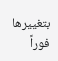بتغييرها فوراً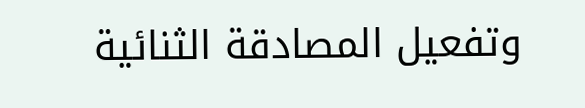وتفعيل المصادقة الثنائية